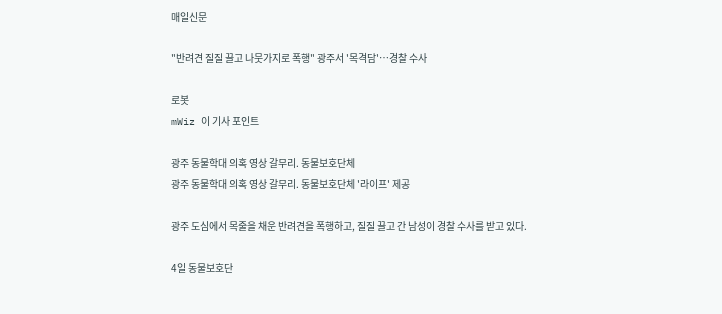매일신문

"반려견 질질 끌고 나뭇가지로 폭행" 광주서 '목격담'…경찰 수사

로봇
mWiz 이 기사 포인트

광주 동물학대 의혹 영상 갈무리. 동물보호단체
광주 동물학대 의혹 영상 갈무리. 동물보호단체 '라이프' 제공

광주 도심에서 목줄을 채운 반려견을 폭행하고, 질질 끌고 간 남성이 경찰 수사를 받고 있다.

4일 동물보호단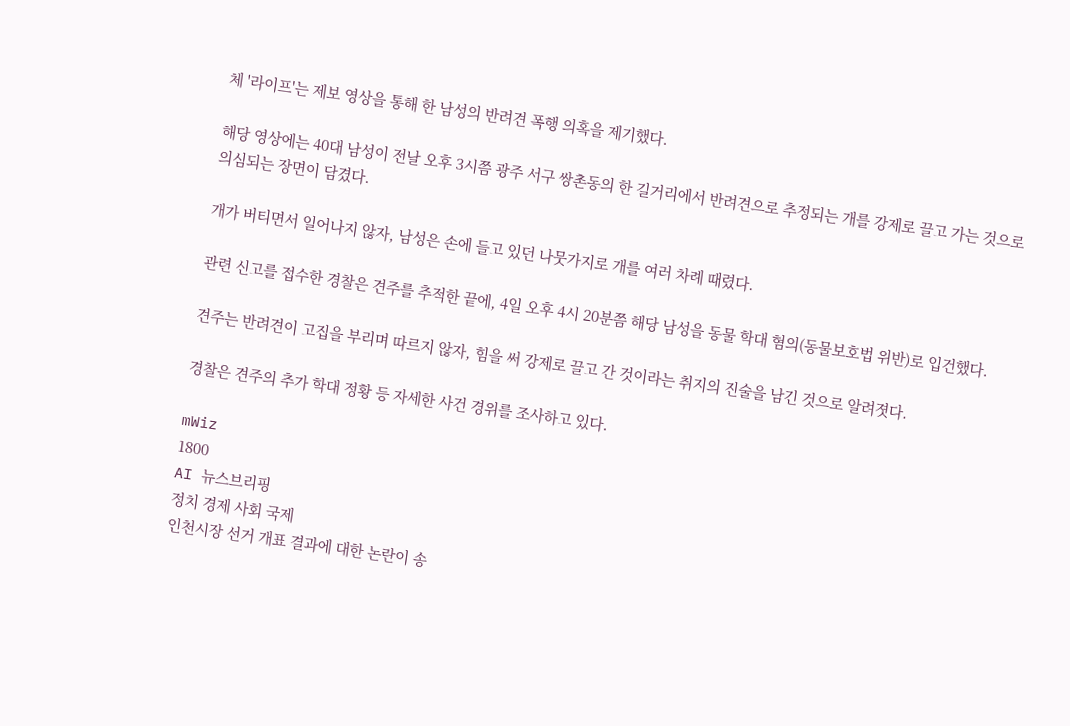체 '라이프'는 제보 영상을 통해 한 남성의 반려견 폭행 의혹을 제기했다.

해당 영상에는 40대 남성이 전날 오후 3시쯤 광주 서구 쌍촌동의 한 길거리에서 반려견으로 추정되는 개를 강제로 끌고 가는 것으로 의심되는 장면이 담겼다.

개가 버티면서 일어나지 않자, 남성은 손에 들고 있던 나뭇가지로 개를 여러 차례 때렸다.

관련 신고를 접수한 경찰은 견주를 추적한 끝에, 4일 오후 4시 20분쯤 해당 남성을 동물 학대 혐의(동물보호법 위반)로 입건했다.

견주는 반려견이 고집을 부리며 따르지 않자, 힘을 써 강제로 끌고 간 것이라는 취지의 진술을 남긴 것으로 알려졋다.

경찰은 견주의 추가 학대 정황 등 자세한 사건 경위를 조사하고 있다.

mWiz
1800
AI 뉴스브리핑
정치 경제 사회 국제
인천시장 선거 개표 결과에 대한 논란이 송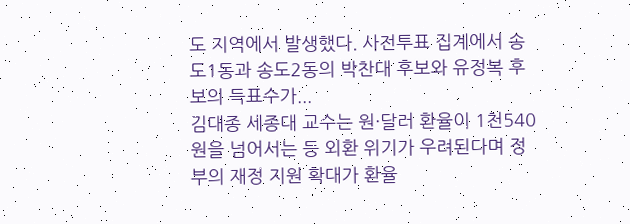도 지역에서 발생했다. 사전투표 집계에서 송도1동과 송도2동의 박찬대 후보와 유정복 후보의 득표수가...
김대종 세종대 교수는 원·달러 환율이 1천540원을 넘어서는 등 외환 위기가 우려된다며 정부의 재정 지원 확대가 환율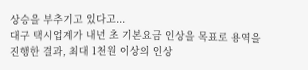상승을 부추기고 있다고...
대구 택시업계가 내년 초 기본요금 인상을 목표로 용역을 진행한 결과, 최대 1천원 이상의 인상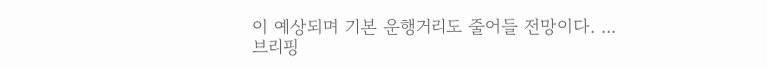이 예상되며 기본 운행거리도 줄어들 전망이다. ...
브리핑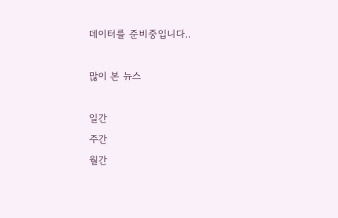데이터를 준비중입니다..

많이 본 뉴스

일간
주간
월간